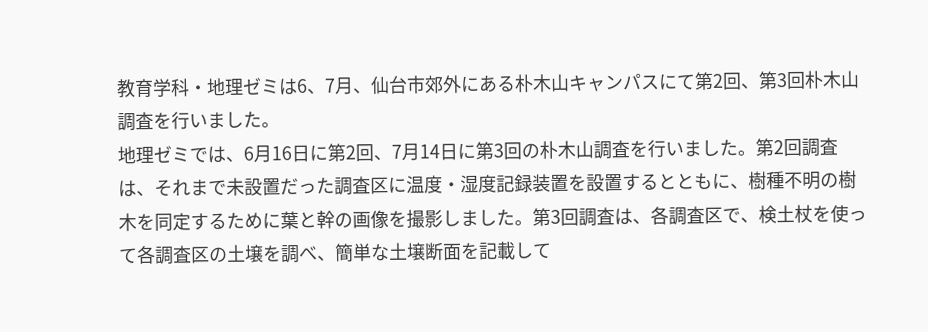教育学科・地理ゼミは6、7月、仙台市郊外にある朴木山キャンパスにて第2回、第3回朴木山調査を行いました。
地理ゼミでは、6月16日に第2回、7月14日に第3回の朴木山調査を行いました。第2回調査は、それまで未設置だった調査区に温度・湿度記録装置を設置するとともに、樹種不明の樹木を同定するために葉と幹の画像を撮影しました。第3回調査は、各調査区で、検土杖を使って各調査区の土壌を調べ、簡単な土壌断面を記載して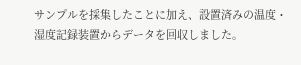サンプルを採集したことに加え、設置済みの温度・湿度記録装置からデータを回収しました。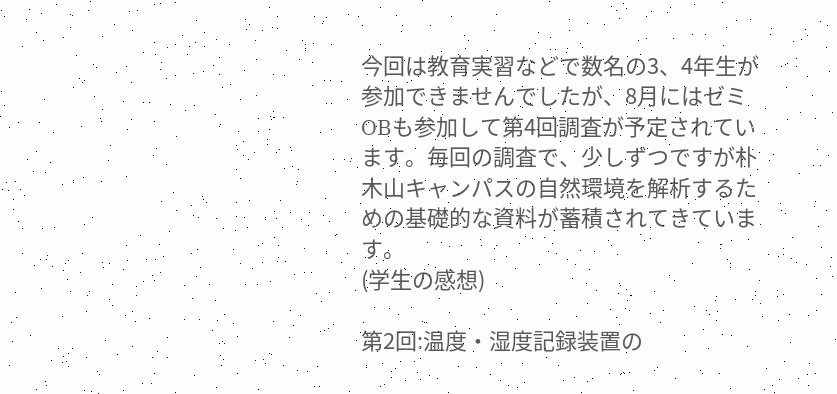今回は教育実習などで数名の3、4年生が参加できませんでしたが、8月にはゼミOBも参加して第4回調査が予定されています。毎回の調査で、少しずつですが朴木山キャンパスの自然環境を解析するための基礎的な資料が蓄積されてきています。
(学生の感想)

第2回:温度・湿度記録装置の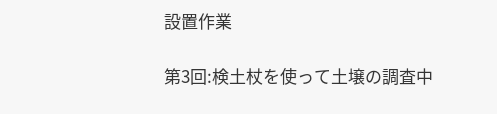設置作業

第3回:検土杖を使って土壌の調査中